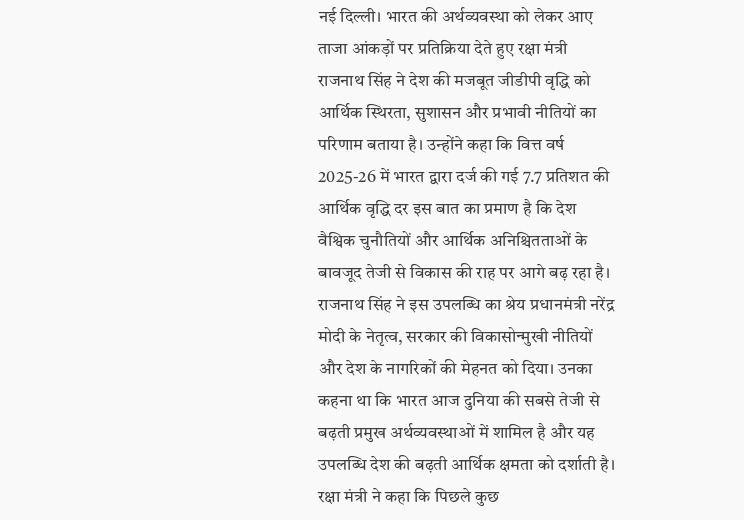नई दिल्ली। भारत की अर्थव्यवस्था को लेकर आए ताजा आंकड़ों पर प्रतिक्रिया देते हुए रक्षा मंत्री राजनाथ सिंह ने देश की मजबूत जीडीपी वृद्धि को आर्थिक स्थिरता, सुशासन और प्रभावी नीतियों का परिणाम बताया है। उन्होंने कहा कि वित्त वर्ष 2025-26 में भारत द्वारा दर्ज की गई 7.7 प्रतिशत की आर्थिक वृद्धि दर इस बात का प्रमाण है कि देश वैश्विक चुनौतियों और आर्थिक अनिश्चितताओं के बावजूद तेजी से विकास की राह पर आगे बढ़ रहा है। राजनाथ सिंह ने इस उपलब्धि का श्रेय प्रधानमंत्री नरेंद्र मोदी के नेतृत्व, सरकार की विकासोन्मुखी नीतियों और देश के नागरिकों की मेहनत को दिया। उनका कहना था कि भारत आज दुनिया की सबसे तेजी से बढ़ती प्रमुख अर्थव्यवस्थाओं में शामिल है और यह उपलब्धि देश की बढ़ती आर्थिक क्षमता को दर्शाती है।
रक्षा मंत्री ने कहा कि पिछले कुछ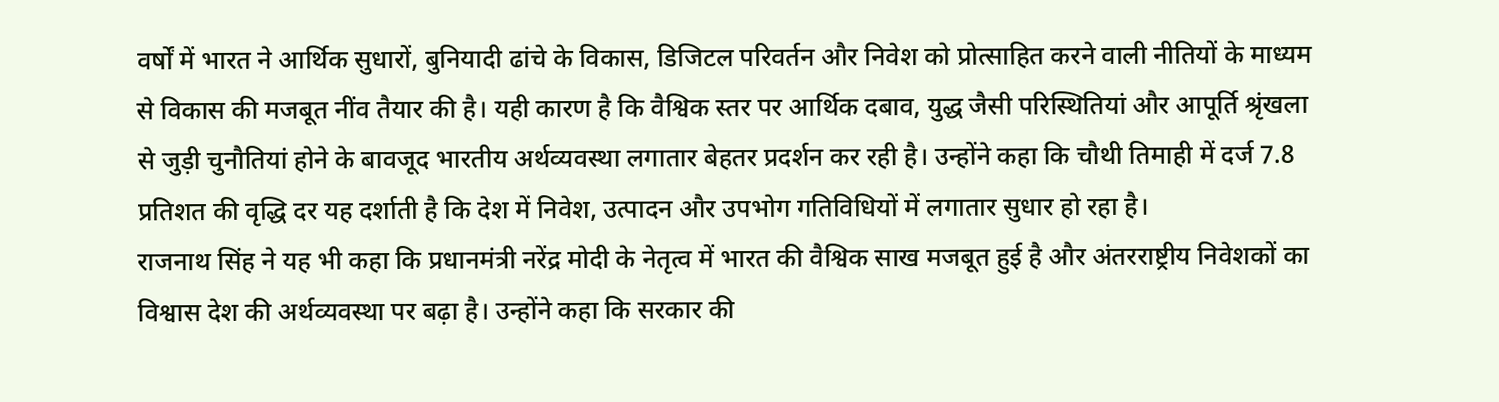वर्षों में भारत ने आर्थिक सुधारों, बुनियादी ढांचे के विकास, डिजिटल परिवर्तन और निवेश को प्रोत्साहित करने वाली नीतियों के माध्यम से विकास की मजबूत नींव तैयार की है। यही कारण है कि वैश्विक स्तर पर आर्थिक दबाव, युद्ध जैसी परिस्थितियां और आपूर्ति श्रृंखला से जुड़ी चुनौतियां होने के बावजूद भारतीय अर्थव्यवस्था लगातार बेहतर प्रदर्शन कर रही है। उन्होंने कहा कि चौथी तिमाही में दर्ज 7.8 प्रतिशत की वृद्धि दर यह दर्शाती है कि देश में निवेश, उत्पादन और उपभोग गतिविधियों में लगातार सुधार हो रहा है।
राजनाथ सिंह ने यह भी कहा कि प्रधानमंत्री नरेंद्र मोदी के नेतृत्व में भारत की वैश्विक साख मजबूत हुई है और अंतरराष्ट्रीय निवेशकों का विश्वास देश की अर्थव्यवस्था पर बढ़ा है। उन्होंने कहा कि सरकार की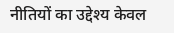नीतियों का उद्देश्य केवल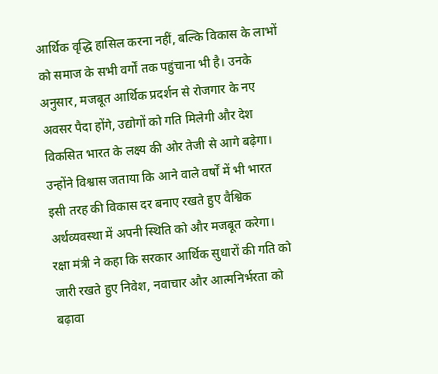आर्थिक वृद्धि हासिल करना नहीं, बल्कि विकास के लाभों को समाज के सभी वर्गों तक पहुंचाना भी है। उनके अनुसार, मजबूत आर्थिक प्रदर्शन से रोजगार के नए अवसर पैदा होंगे, उद्योगों को गति मिलेगी और देश विकसित भारत के लक्ष्य की ओर तेजी से आगे बढ़ेगा।
उन्होंने विश्वास जताया कि आने वाले वर्षों में भी भारत इसी तरह की विकास दर बनाए रखते हुए वैश्विक अर्थव्यवस्था में अपनी स्थिति को और मजबूत करेगा। रक्षा मंत्री ने कहा कि सरकार आर्थिक सुधारों की गति को जारी रखते हुए निवेश, नवाचार और आत्मनिर्भरता को बढ़ावा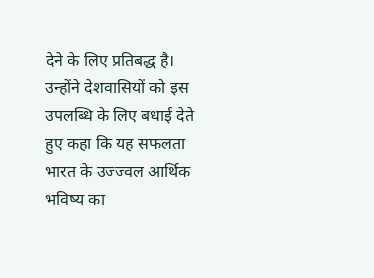देने के लिए प्रतिबद्ध है। उन्होंने देशवासियों को इस उपलब्धि के लिए बधाई देते हुए कहा कि यह सफलता भारत के उज्ज्वल आर्थिक भविष्य का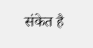संकेत है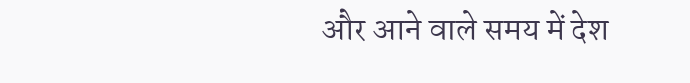और आने वाले समय में देश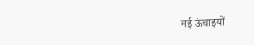नई ऊंचाइयों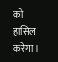को हासिल करेगा।